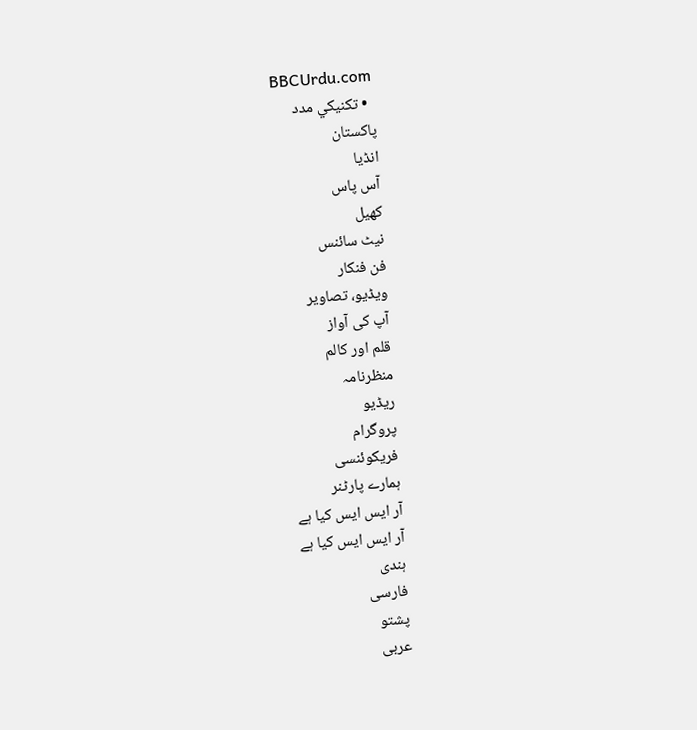BBCUrdu.com
  • تکنيکي مدد
پاکستان
انڈیا
آس پاس
کھیل
نیٹ سائنس
فن فنکار
ویڈیو، تصاویر
آپ کی آواز
قلم اور کالم
منظرنامہ
ریڈیو
پروگرام
فریکوئنسی
ہمارے پارٹنر
آر ایس ایس کیا ہے
آر ایس ایس کیا ہے
ہندی
فارسی
پشتو
عربی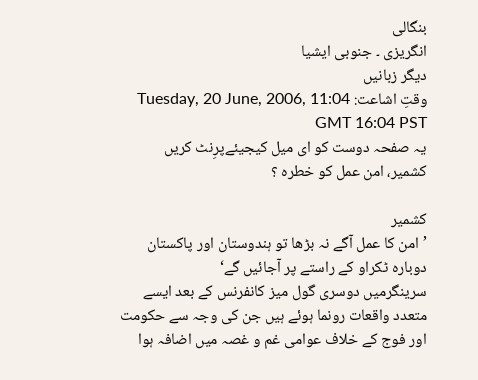بنگالی
انگریزی ۔ جنوبی ایشیا
دیگر زبانیں
وقتِ اشاعت: Tuesday, 20 June, 2006, 11:04 GMT 16:04 PST
یہ صفحہ دوست کو ای میل کیجیئےپرِنٹ کریں
کشمیر، امن عمل کو خطرہ ؟

کشمیر
’امن کا عمل آگے نہ بڑھا تو ہندوستان اور پاکستان دوبارہ ٹکراو کے راستے پر آجائیں گے‘
سرینگرمیں دوسری گول میز کانفرنس کے بعد ایسے متعدد واقعات رونما ہوئے ہیں جن کی وجہ سے حکومت اور فوج کے خلاف عوامی غم و غصہ میں اضافہ ہوا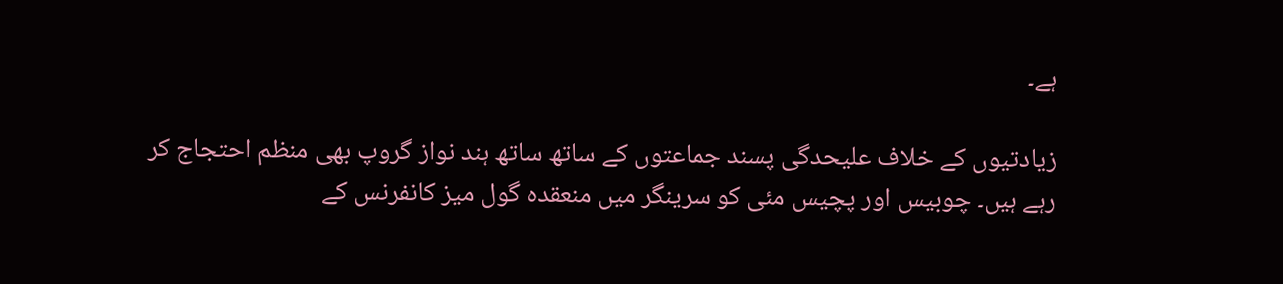ہے۔

زیادتیوں کے خلاف علیحدگی پسند جماعتوں کے ساتھ ساتھ ہند نواز گروپ بھی منظم احتجاج کر رہے ہیں۔ چوبیس اور پچیس مئی کو سرینگر میں منعقدہ گول میز کانفرنس کے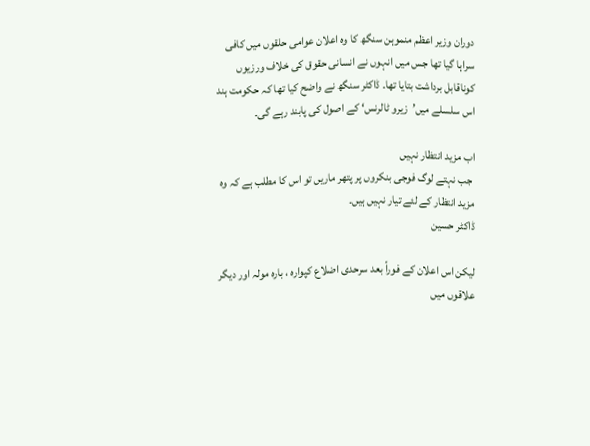دوران وزیر اعظم منموہن سنگھ کا وہ اعلان عوامی حلقوں میں کافی سراہا گیا تھا جس میں انہوں نے انسانی حقوق کی خلاف ورزیوں کوناقابل برداشت بتایا تھا۔ ڈاکٹر سنگھ نے واضح کیا تھا کہ حکومت ہند اس سلسلے میں’زیرو ٹالرنس‘ کے اصول کی پابند رہے گی۔

اب مزید انتظار نہیں
 جب نہتے لوگ فوجی بنکروں پر پتھر ماریں تو اس کا مطلب ہے کہ وہ مزید انتظار کے لئے تیار نہیں ہیں۔
ڈاکٹر حسین

لیکن اس اعلان کے فوراً بعد سرحدی اضلاع کپوارہ ، بارہ مولہ اور دیگر علاقوں میں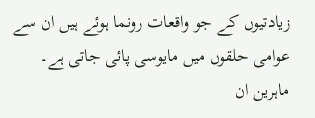زیادتیوں کے جو واقعات رونما ہوئے ہیں ان سے عوامی حلقوں میں مایوسی پائی جاتی ہے۔ ماہرین ان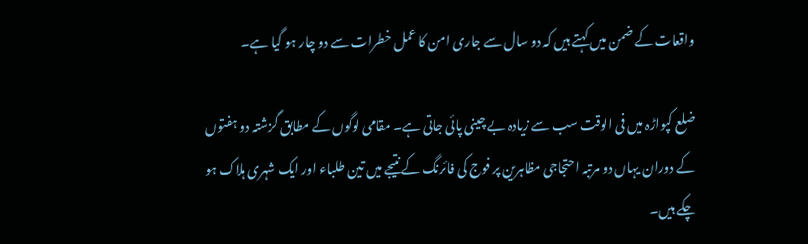واقعات کے ضمن میں کہتے ہیں کہ دو سال سے جاری امن کا عمل خطرات سے دو چار ہو گیا ہے۔

ضلع کپواڑہ میں فی الوقت سب سے زیادہ بے چینی پائی جاتی ہے۔ مقامی لوگوں کے مطابق گزشتہ دو ہفتوں کے دوران یہاں دو مرتبہ احتجاجی مظاہرین پر فوج کی فائرنگ کے نتیجے میں تین طلباء اور ایک شہری ہلاک ہو چکے ہیں۔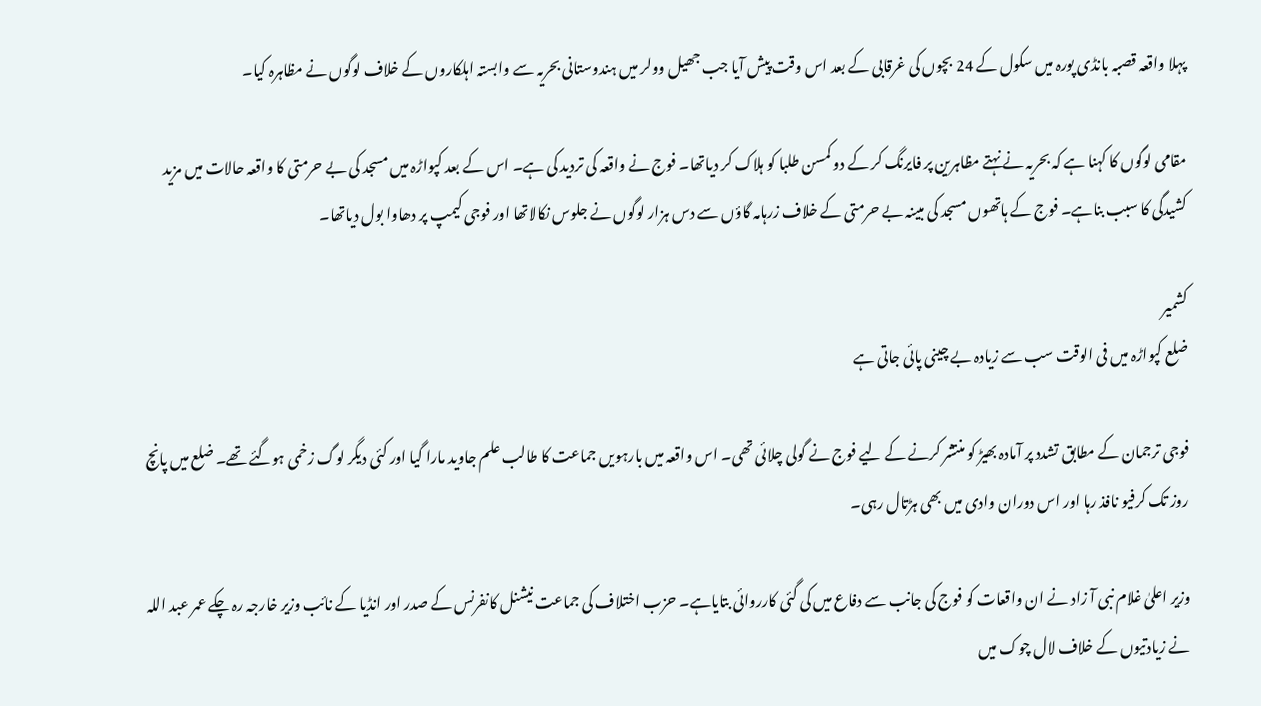پہلا واقعہ قصبہ بانڈی پورہ میں سکول کے 24 بچوں کی غرقابی کے بعد اس وقت پیش آیا جب جھیل وولر میں ہندوستانی بحریہ سے وابستہ اہلکاروں کے خلاف لوگوں نے مظاہرہ کیا۔

مقامی لوگوں کا کہنا ہے کہ بحریہ نے نہتے مظاہرین پر فایرنگ کر کے دو کمسن طلبا کو ہلاک کر دیاتھا۔ فوج نے واقعہ کی تردید کی ہے۔ اس کے بعد کپواڑہ میں مسجد کی بے حرمتی کا واقعہ حالات میں مزید کشیدگی کا سبب بناہے۔ فوج کے ہاتھوں مسجد کی مبینہ بے حرمتی کے خلاف زرہامہ گاؤں سے دس ہزار لوگوں نے جلوس نکالاتھا اور فوجی کیمپ پر دھاوا بول دیاتھا۔

کشمیر
ضلع کپواڑہ میں فی الوقت سب سے زیادہ بے چینی پائی جاتی ہے

فوجی ترجمان کے مطابق تشدد پر آمادہ بھیڑ کو منتشر کرنے کے لیے فوج نے گولی چلائی تھی۔ اس واقعہ میں بارہویں جماعت کا طالب علم جاوید مارا گیا اور کئی دیگر لوگ زخمی ہوگئے تھے۔ ضلع میں پانچ روز تک کرفیو نافذ رہا اور اس دوران وادی میں بھی ہڑتال رہی۔

وزیر اعلیٰ غلام نبی آ زاد نے ان واقعات کو فوج کی جانب سے دفاع میں کی گئی کارروائی بتایاہے۔ حزب اختلاف کی جماعت نیشنل کانفرنس کے صدر اور انڈیا کے نائب وزیر خارجہ رہ چکے عمر عبد اللہ نے زیادتیوں کے خلاف لال چوک میں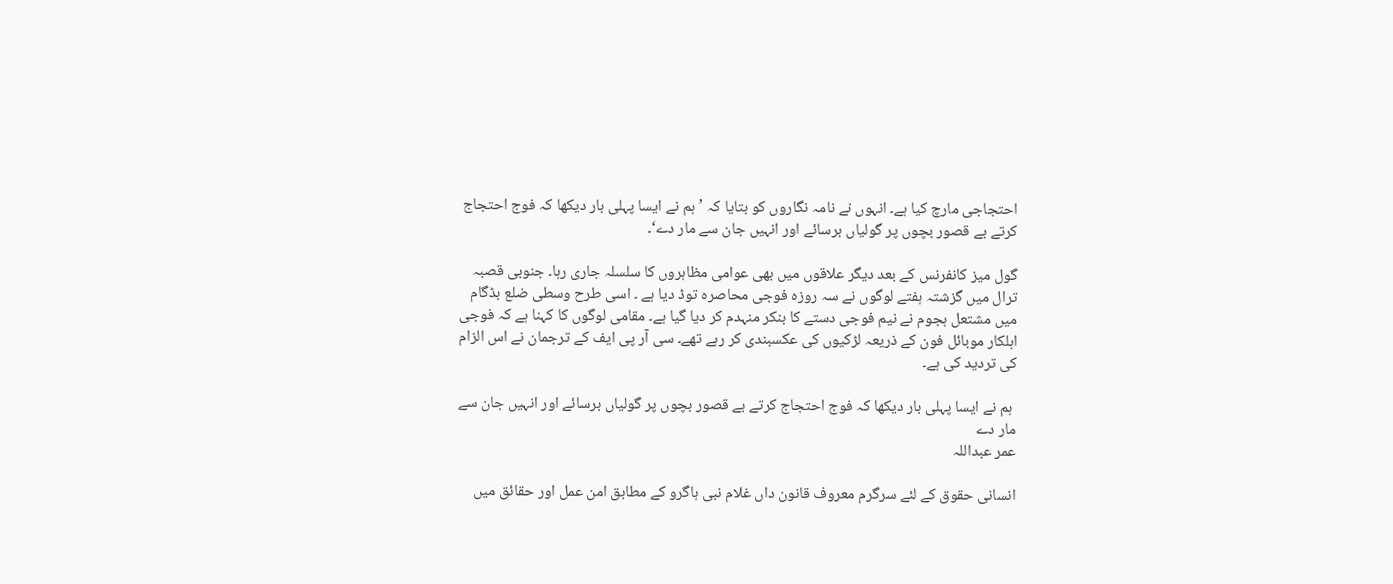احتجاجی مارچ کیا ہے۔ انہوں نے نامہ نگاروں کو بتایا کہ ’ہم نے ایسا پہلی بار دیکھا کہ فوج احتجاج کرتے بے قصور بچوں پر گولیاں برسائے اور انہیں جان سے مار دے‘۔

گول میز کانفرنس کے بعد دیگر علاقوں میں بھی عوامی مظاہروں کا سلسلہ جاری رہا۔ جنوبی قصبہ ترال میں گزشتہ ہفتے لوگوں نے سہ روزہ فوجی محاصرہ توڈ دیا ہے ۔ اسی طرح وسطی ضلع بڈگام میں مشتعل ہجوم نے نیم فوجی دستے کا بنکر منہدم کر دیا گیا ہے۔ مقامی لوگوں کا کہنا ہے کہ فوجی اہلکار موبائل فون کے ذریعہ لڑکیوں کی عکسبندی کر رہے تھے۔ سی آر پی ایف کے ترجمان نے اس الزام کی تردید کی ہے۔

 ہم نے ایسا پہلی بار دیکھا کہ فوج احتجاج کرتے بے قصور بچوں پر گولیاں برسائے اور انہیں جان سے مار دے
عمر عبداللہ

انسانی حقوق کے لئے سرگرم معروف قانون داں غلام نبی ہاگرو کے مطابق امن عمل اور حقائق میں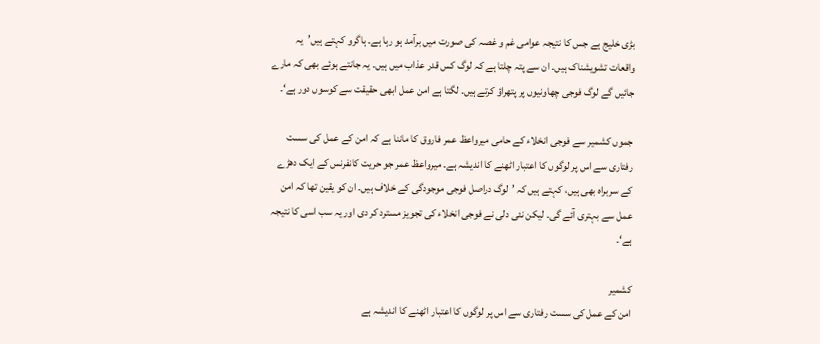بڑی خلیج ہے جس کا نتیجہ عوامی غم و غصہ کی صورت میں برآمد ہو رہا ہے۔ ہاگرو کہتے ہیں’یہ واقعات تشویشناک ہیں۔ ان سے پتہ چلتا ہے کہ لوگ کس قدر عذاب میں ہیں۔ یہ جانتے ہوئے بھی کہ مارے جائیں گے لوگ فوجی چھاونیوں پر پتھراؤ کرتے ہیں۔ لگتا ہے امن عمل ابھی حقیقت سے کوسوں دور ہے‘۔

جموں کشمیر سے فوجی انخلاء کے حامی میرواعظ عمر فاروق کا ماننا ہے کہ امن کے عمل کی سست رفتاری سے اس پر لوگوں کا اعتبار اٹھنے کا اندیشہ ہے۔ میرواعظ عمر جو حریت کانفرنس کے ایک دھڑے کے سربراہ بھی ہیں، کہتے ہیں کہ ’لوگ دراصل فوجی موجودگی کے خلاف ہیں۔ ان کو یقین تھا کہ امن عمل سے بہتری آئے گی۔ لیکن نئی دلی نے فوجی انخلاء کی تجویز مسترد کر دی اور یہ سب اسی کا نتیجہ ہے‘۔

کشمیر
امن کے عمل کی سست رفتاری سے اس پر لوگوں کا اعتبار اٹھنے کا اندیشہ ہے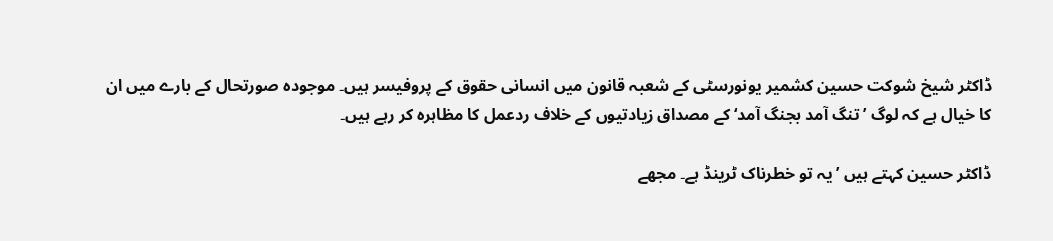ڈاکٹر شیخ شوکت حسین کشمیر یونورسٹی کے شعبہ قانون میں انسانی حقوق کے پروفیسر ہیں۔ موجودہ صورتحال کے بارے میں ان کا خیال ہے کہ لوگ ’ تنگ آمد بجنگ آمد‘ کے مصداق زیادتیوں کے خلاف ردعمل کا مظاہرہ کر رہے ہیں۔

ڈاکٹر حسین کہتے ہیں ’یہ تو خطرناک ٹرینڈ ہے۔ مجھے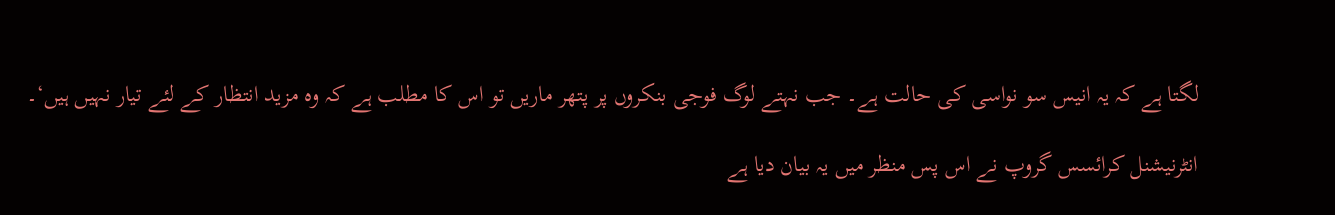لگتا ہے کہ یہ انیس سو نواسی کی حالت ہے۔ جب نہتے لوگ فوجی بنکروں پر پتھر ماریں تو اس کا مطلب ہے کہ وہ مزید انتظار کے لئے تیار نہیں ہیں‘۔

انٹرنیشنل کرائسس گروپ نے اس پس منظر میں یہ بیان دیا ہے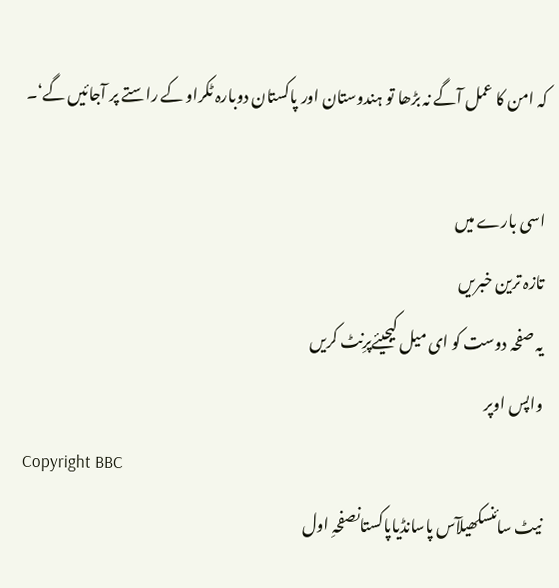کہ امن کا عمل آگے نہ بڑھا تو ہندوستان اور پاکستان دوبارہ ٹکراو کے راستے پر آجائیں گے‘۔

اسی بارے میں
تازہ ترین خبریں
یہ صفحہ دوست کو ای میل کیجیئےپرِنٹ کریں
واپس اوپر
Copyright BBC
نیٹ سائنسکھیلآس پاسانڈیاپاکستانصفحہِ اول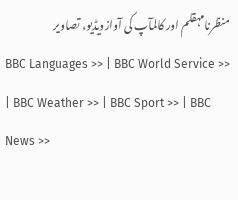منظرنامہقلم اور کالمآپ کی آوازویڈیو، تصاویر
BBC Languages >> | BBC World Service >> | BBC Weather >> | BBC Sport >> | BBC News >>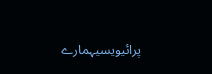پرائیویسیہمارے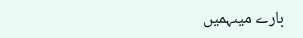بارے میںہمیں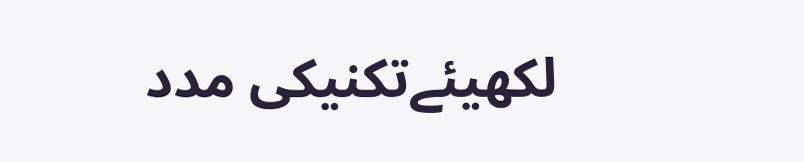لکھیئےتکنیکی مدد